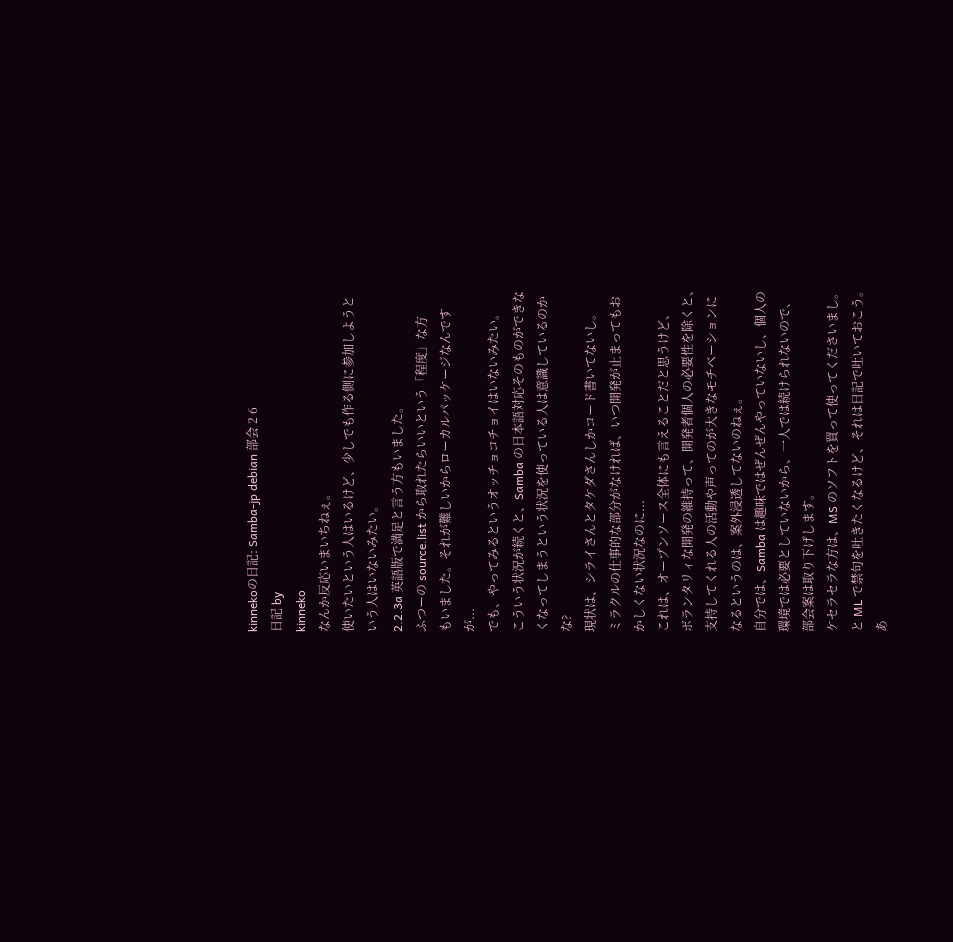kinnekoの日記: Samba-jp debian 部会 2 6
日記 by
kinneko
なんか反応いまいちねぇ。
使いたいという人はいるけど、少しでも作る側に参加しようと
いう人はいないみたい。
2.2.3a 英語版で満足と言う方もいました。
ふつーの source.list から取れたらいいという「程度」な方
もいました。それが難しいからローカルパッケージなんです
が...
でも、やってみるというオッチョコチョイはいないみたい。
こういう状況が続くと、Samba の日本語対応そのものができな
くなってしまうという状況を使っている人は意識しているのか
な?
現状は、シライさんとタケダさんしかコード書いてないし。
ミラクルの仕事的な部分がなければ、いつ開発が止まってもお
かしくない状況なのに...
これは、オープンソース全体にも言えることだと思うけど、
ボランタリィな開発の維持って、開発者個人の必要性を除くと、
支持してくれる人の活動や声ってのが大きなモチベーションに
なるというのは、案外浸透してないのねぇ。
自分では、Samba は趣味ではぜんぜんやっていないし、個人の
環境では必要としていないから、一人では続けられないので、
部会案は取り下げします。
ケセラセラな方は、MS のソフトを買って使ってくださいまし。
と ML で禁句を吐きたくなるけど、それは日記で吐いておこう。
あ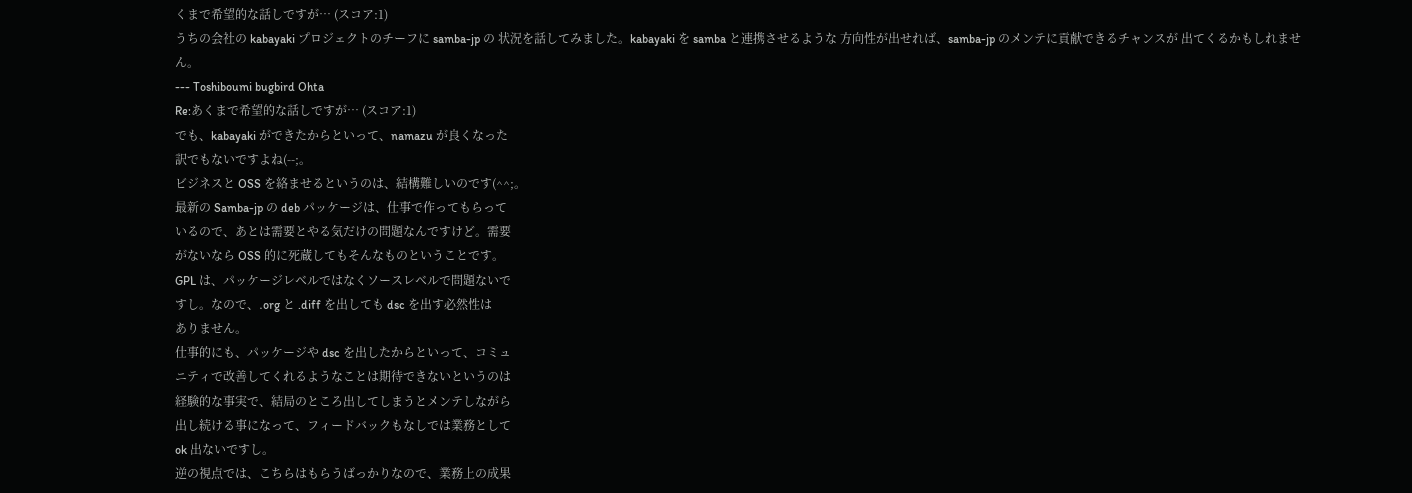くまで希望的な話しですが… (スコア:1)
うちの会社の kabayaki プロジェクトのチーフに samba-jp の 状況を話してみました。kabayaki を samba と連携させるような 方向性が出せれば、samba-jp のメンテに貢献できるチャンスが 出てくるかもしれません。
--- Toshiboumi bugbird Ohta
Re:あくまで希望的な話しですが… (スコア:1)
でも、kabayaki ができたからといって、namazu が良くなった
訳でもないですよね(--;。
ビジネスと OSS を絡ませるというのは、結構難しいのです(^^;。
最新の Samba-jp の deb パッケージは、仕事で作ってもらって
いるので、あとは需要とやる気だけの問題なんですけど。需要
がないなら OSS 的に死蔵してもそんなものということです。
GPL は、パッケージレベルではなくソースレベルで問題ないで
すし。なので、.org と .diff を出しても dsc を出す必然性は
ありません。
仕事的にも、パッケージや dsc を出したからといって、コミュ
ニティで改善してくれるようなことは期待できないというのは
経験的な事実で、結局のところ出してしまうとメンテしながら
出し続ける事になって、フィードバックもなしでは業務として
ok 出ないですし。
逆の視点では、こちらはもらうばっかりなので、業務上の成果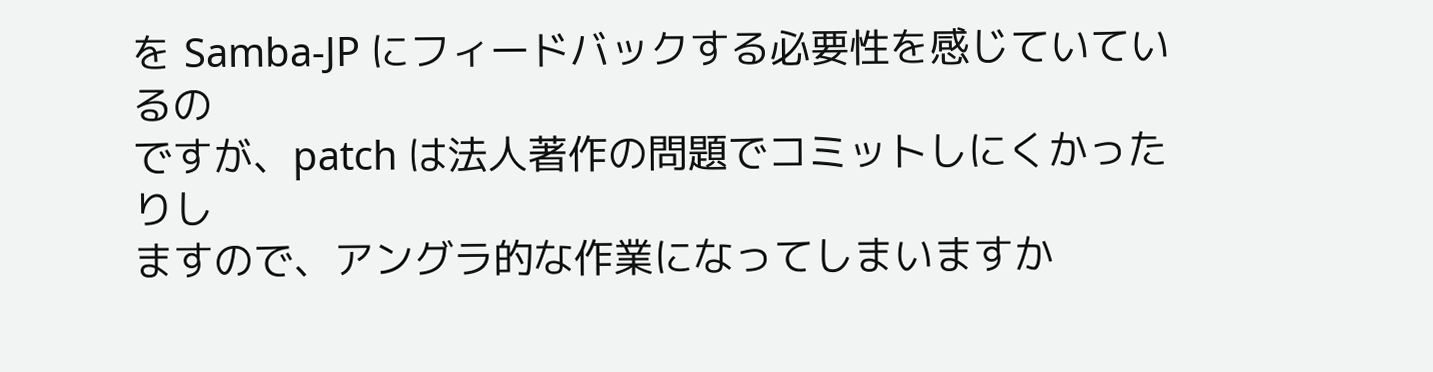を Samba-JP にフィードバックする必要性を感じていているの
ですが、patch は法人著作の問題でコミットしにくかったりし
ますので、アングラ的な作業になってしまいますか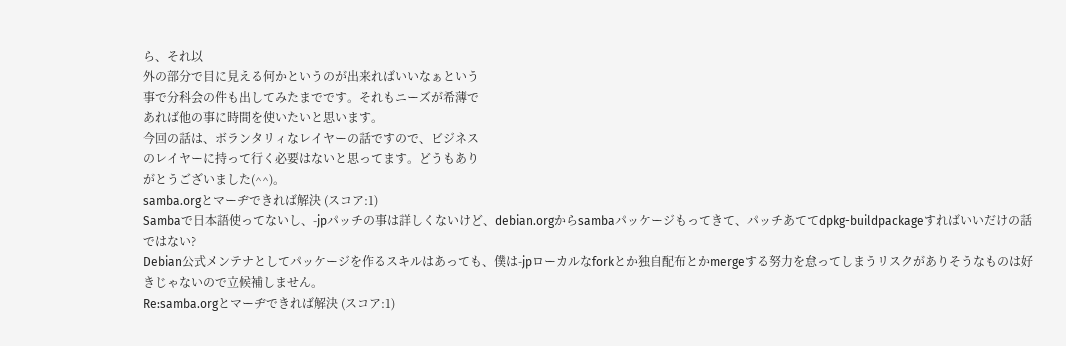ら、それ以
外の部分で目に見える何かというのが出来ればいいなぁという
事で分科会の件も出してみたまでです。それもニーズが希薄で
あれば他の事に時間を使いたいと思います。
今回の話は、ボランタリィなレイヤーの話ですので、ビジネス
のレイヤーに持って行く必要はないと思ってます。どうもあり
がとうございました(^^)。
samba.orgとマーヂできれば解決 (スコア:1)
Sambaで日本語使ってないし、-jpパッチの事は詳しくないけど、debian.orgからsambaパッケージもってきて、パッチあててdpkg-buildpackageすればいいだけの話ではない?
Debian公式メンテナとしてパッケージを作るスキルはあっても、僕は-jpローカルなforkとか独自配布とかmergeする努力を怠ってしまうリスクがありそうなものは好きじゃないので立候補しません。
Re:samba.orgとマーヂできれば解決 (スコア:1)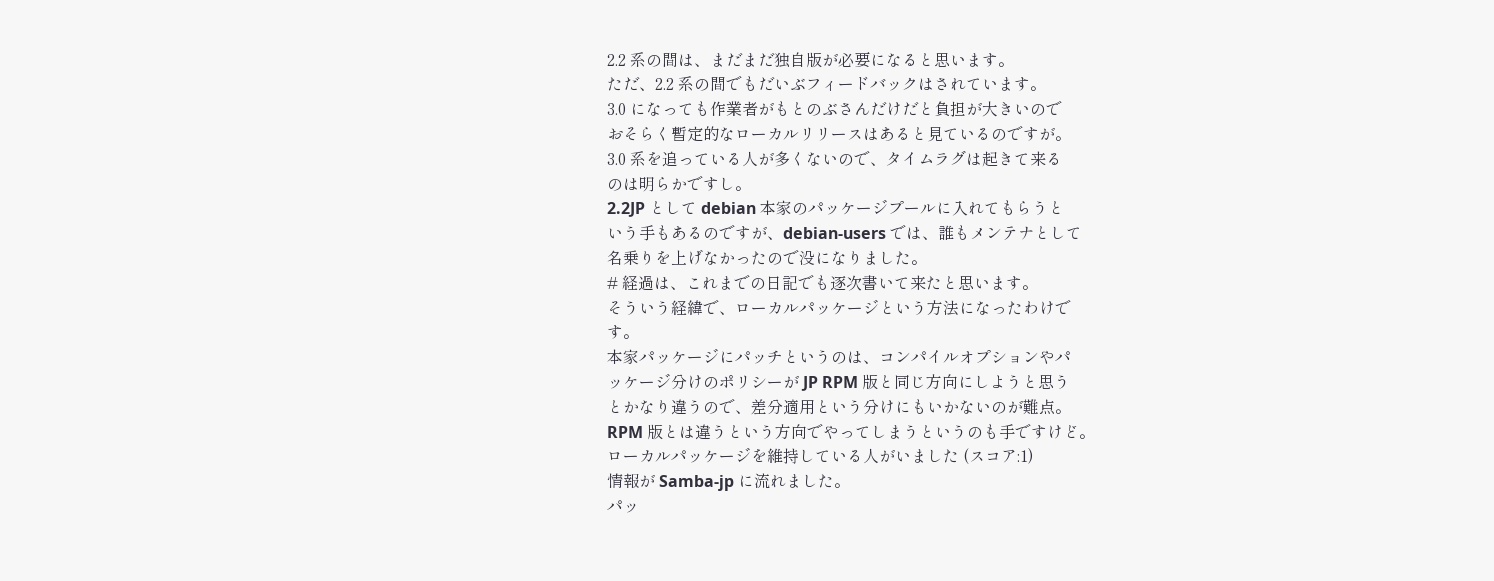2.2 系の間は、まだまだ独自版が必要になると思います。
ただ、2.2 系の間でもだいぶフィードバックはされています。
3.0 になっても作業者がもとのぶさんだけだと負担が大きいので
おそらく暫定的なローカルリリースはあると見ているのですが。
3.0 系を追っている人が多くないので、タイムラグは起きて来る
のは明らかですし。
2.2JP として debian 本家のパッケージプールに入れてもらうと
いう手もあるのですが、debian-users では、誰もメンテナとして
名乗りを上げなかったので没になりました。
# 経過は、これまでの日記でも逐次書いて来たと思います。
そういう経緯で、ローカルパッケージという方法になったわけで
す。
本家パッケージにパッチというのは、コンパイルオプションやパ
ッケージ分けのポリシーが JP RPM 版と同じ方向にしようと思う
とかなり違うので、差分適用という分けにもいかないのが難点。
RPM 版とは違うという方向でやってしまうというのも手ですけど。
ローカルパッケージを維持している人がいました (スコア:1)
情報が Samba-jp に流れました。
パッ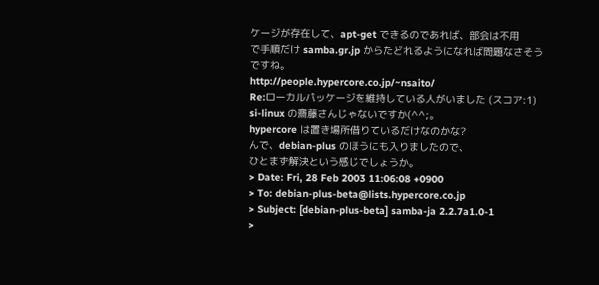ケージが存在して、apt-get できるのであれば、部会は不用
で手順だけ samba.gr.jp からたどれるようになれば問題なさそう
ですね。
http://people.hypercore.co.jp/~nsaito/
Re:ローカルパッケージを維持している人がいました (スコア:1)
si-linux の齋藤さんじゃないですか(^^;。
hypercore は置き場所借りているだけなのかな?
んで、debian-plus のほうにも入りましたので、
ひとまず解決という感じでしょうか。
> Date: Fri, 28 Feb 2003 11:06:08 +0900
> To: debian-plus-beta@lists.hypercore.co.jp
> Subject: [debian-plus-beta] samba-ja 2.2.7a1.0-1
>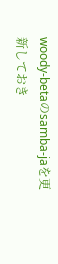woody-betaのsamba-jaを更新しておき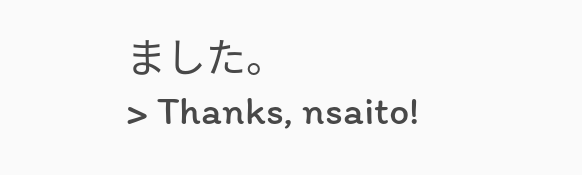ました。
> Thanks, nsaito!